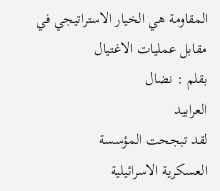المقاومة هي الخيار الاستراتيجي في مقابل عمليات الاغتيال
بقلم : نضال
العرابيد
لقد تبجحت المؤسسة
العسكرية الاسرائيلية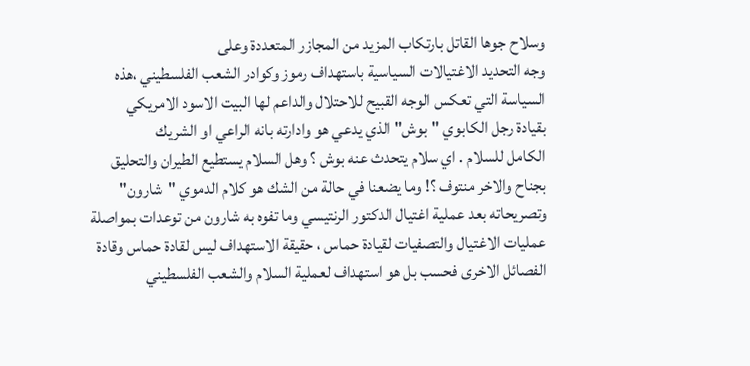وسلاح جوها القاتل بارتكاب المزيد من المجازر المتعددة وعلى
وجه التحديد الاغتيالات السياسية باستهداف رموز وكوادر الشعب الفلسطيني ،هذه
السياسة التي تعكس الوجه القبيح للاحتلال والداعم لها البيت الاسود الامريكي
بقيادة رجل الكابوي "بوش" الذي يدعي هو وادارته بانه الراعي او الشريك
الكامل للسلام . اي سلام يتحدث عنه بوش ؟ وهل السلام يستطيع الطيران والتحليق
بجناح والاخر منتوف ؟! وما يضعنا في حالة من الشك هو كلام الدموي "شارون"
وتصريحاته بعد عملية اغتيال الدكتور الرنتيسي وما تفوه به شارون من توعدات بمواصلة
عمليات الاغتيال والتصفيات لقيادة حماس ، حقيقة الاستهداف ليس لقادة حماس وقادة
الفصائل الاخرى فحسب بل هو استهداف لعملية السلام والشعب الفلسطيني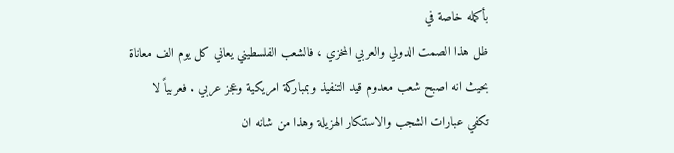بأكمله خاصة في
ظل هذا الصمت الدولي والعربي المخزي ، فالشعب الفلسطيني يعاني كل يوم الف معاناة
بحيث انه اصبح شعب معدوم قيد التنفيذ وبمباركة امريكية وعجز عربي . فعربياً لا
تكفي عبارات الشجب والاستنكار الهزيلة وهذا من شانه ان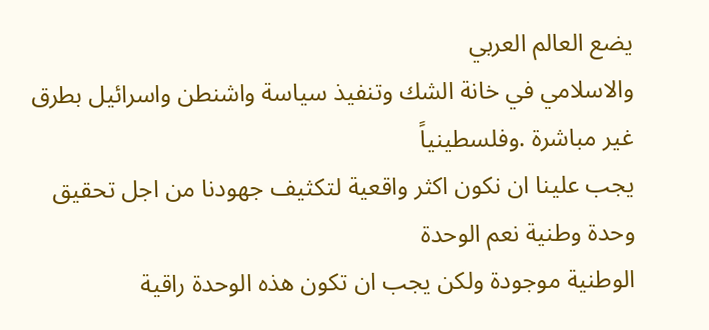يضع العالم العربي
والاسلامي في خانة الشك وتنفيذ سياسة واشنطن واسرائيل بطرق غير مباشرة .وفلسطينياً
يجب علينا ان نكون اكثر واقعية لتكثيف جهودنا من اجل تحقيق وحدة وطنية نعم الوحدة
الوطنية موجودة ولكن يجب ان تكون هذه الوحدة راقية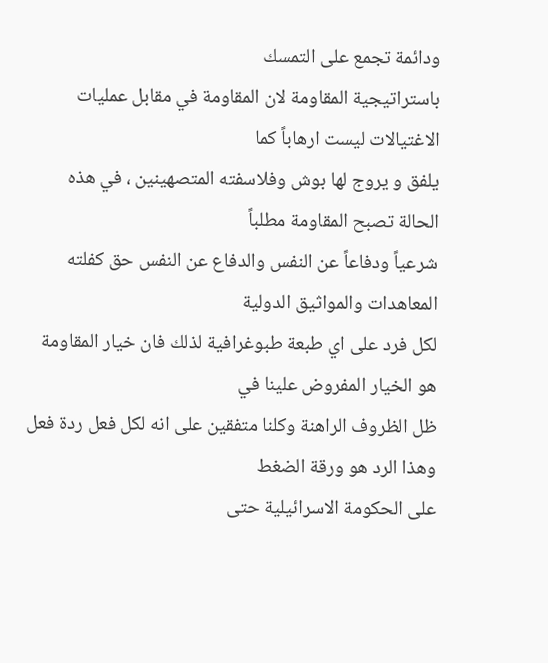ودائمة تجمع على التمسك
باستراتيجية المقاومة لان المقاومة في مقابل عمليات الاغتيالات ليست ارهاباً كما
يلفق و يروج لها بوش وفلاسفته المتصهينين ، في هذه الحالة تصبح المقاومة مطلباً
شرعياً ودفاعاً عن النفس والدفاع عن النفس حق كفلته المعاهدات والمواثيق الدولية
لكل فرد على اي طبعة طبوغرافية لذلك فان خيار المقاومة هو الخيار المفروض علينا في
ظل الظروف الراهنة وكلنا متفقين على انه لكل فعل ردة فعل وهذا الرد هو ورقة الضغط
على الحكومة الاسرائيلية حتى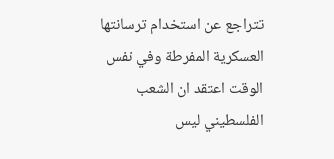تتراجع عن استخدام ترسانتها العسكرية المفرطة وفي نفس
الوقت اعتقد ان الشعب الفلسطيني ليس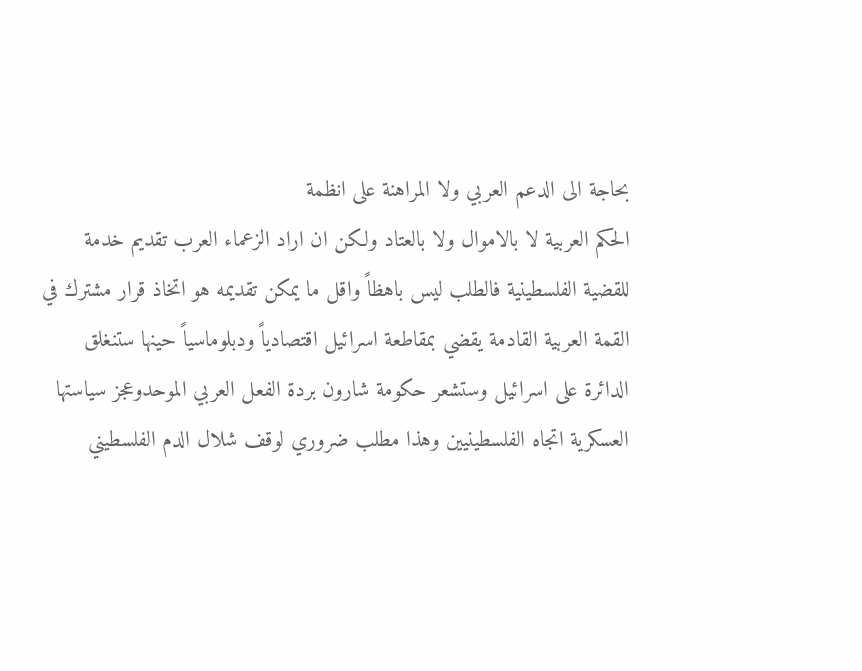بحاجة الى الدعم العربي ولا المراهنة على انظمة
الحكم العربية لا بالاموال ولا بالعتاد ولكن ان اراد الزعماء العرب تقديم خدمة
للقضية الفلسطينية فالطلب ليس باهظاً واقل ما يمكن تقديمه هو اتخاذ قرار مشترك في
القمة العربية القادمة يقضي بمقاطعة اسرائيل اقتصادياً ودبلوماسياً حينها ستنغلق
الدائرة على اسرائيل وستشعر حكومة شارون بردة الفعل العربي الموحدوعجز سياستها
العسكرية اتجاه الفلسطينيين وهذا مطلب ضروري لوقف شلال الدم الفلسطيني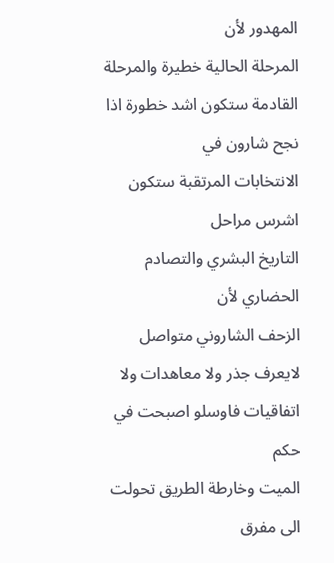المهدور لأن
المرحلة الحالية خطيرة والمرحلة القادمة ستكون اشد خطورة اذا نجح شارون في
الانتخابات المرتقبة ستكون اشرس مراحل
التاريخ البشري والتصادم الحضاري لأن
الزحف الشاروني متواصل لايعرف جذر ولا معاهدات ولا اتفاقيات فاوسلو اصبحت في حكم
الميت وخارطة الطريق تحولت الى مفرق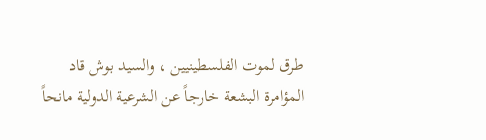طرق لموت الفلسطينيين ، والسيد بوش قاد
المؤامرة البشعة خارجاً عن الشرعية الدولية مانحاً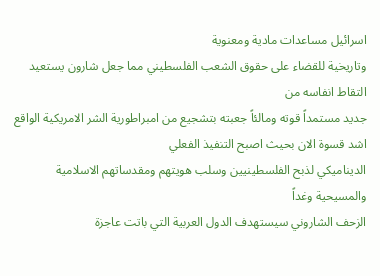اسرائيل مساعدات مادية ومعنوية
وتاريخية للقضاء على حقوق الشعب الفلسطيني مما جعل شارون يستعيد التقاط انفاسه من
جديد مستمداً قوته ومالئاً جعبته بتشجيع من امبراطورية الشر الامريكية الواقع
اشد قسوة الان بحيث اصبح التنفيذ الفعلي
الديناميكي لذبح الفلسطينيين وسلب هويتهم ومقدساتهم الاسلامية والمسيحية وغداً
الزحف الشاروني سيستهدف الدول العربية التي باتت عاجزة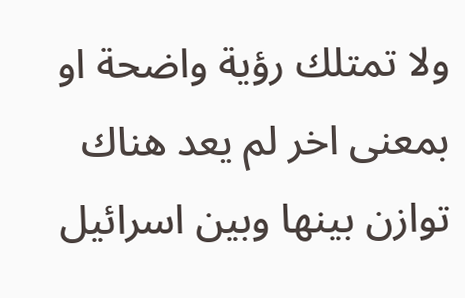ولا تمتلك رؤية واضحة او
بمعنى اخر لم يعد هناك توازن بينها وبين اسرائيل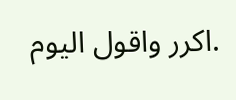.اكرر واقول اليوم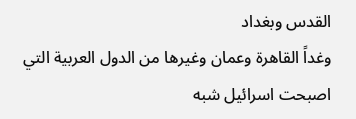القدس وبغداد
وغداً القاهرة وعمان وغيرها من الدول العربية التي اصبحت اسرائيل شبه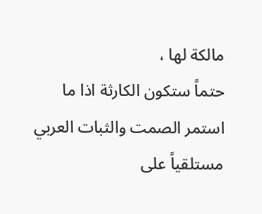مالكة لها ،
حتماً ستكون الكارثة اذا ما استمر الصمت والثبات العربي مستلقياً على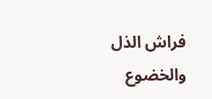فراش الذل
والخضوع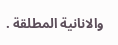والانانية المطلقة .